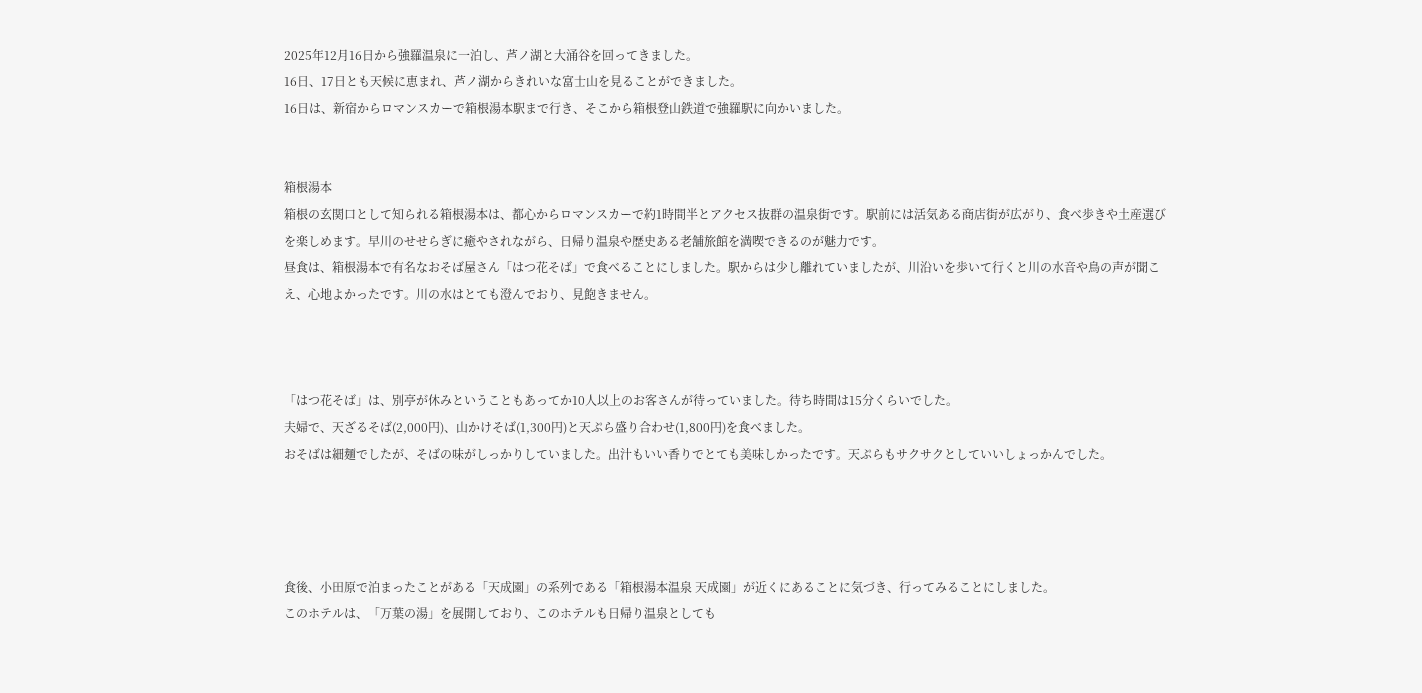2025年12月16日から強羅温泉に一泊し、芦ノ湖と大涌谷を回ってきました。
16日、17日とも天候に恵まれ、芦ノ湖からきれいな富士山を見ることができました。
16日は、新宿からロマンスカーで箱根湯本駅まで行き、そこから箱根登山鉄道で強羅駅に向かいました。


箱根湯本
箱根の玄関口として知られる箱根湯本は、都心からロマンスカーで約1時間半とアクセス抜群の温泉街です。駅前には活気ある商店街が広がり、食べ歩きや土産選びを楽しめます。早川のせせらぎに癒やされながら、日帰り温泉や歴史ある老舗旅館を満喫できるのが魅力です。
昼食は、箱根湯本で有名なおそば屋さん「はつ花そば」で食べることにしました。駅からは少し離れていましたが、川沿いを歩いて行くと川の水音や鳥の声が聞こえ、心地よかったです。川の水はとても澄んでおり、見飽きません。



「はつ花そば」は、別亭が休みということもあってか10人以上のお客さんが待っていました。待ち時間は15分くらいでした。
夫婦で、天ざるそば(2,000円)、山かけそば(1,300円)と天ぷら盛り合わせ(1,800円)を食べました。
おそばは細麺でしたが、そばの味がしっかりしていました。出汁もいい香りでとても美味しかったです。天ぷらもサクサクとしていいしょっかんでした。




食後、小田原で泊まったことがある「天成園」の系列である「箱根湯本温泉 天成園」が近くにあることに気づき、行ってみることにしました。
このホテルは、「万葉の湯」を展開しており、このホテルも日帰り温泉としても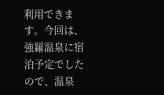利用できます。今回は、強羅温泉に宿泊予定でしたので、温泉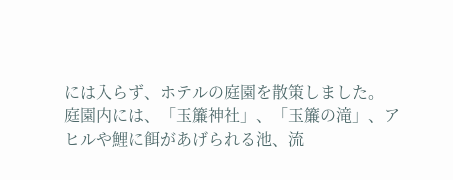には入らず、ホテルの庭園を散策しました。
庭園内には、「玉簾神社」、「玉簾の滝」、アヒルや鯉に餌があげられる池、流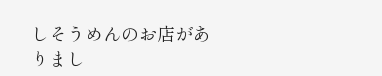しそうめんのお店がありまし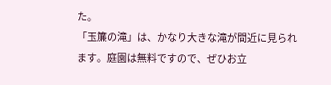た。
「玉簾の滝」は、かなり大きな滝が間近に見られます。庭園は無料ですので、ぜひお立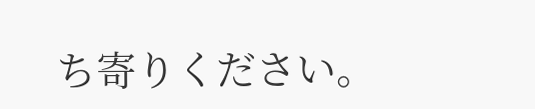ち寄りください。